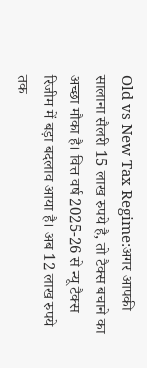Old vs New Tax Regime:अगर आपकी सालाना सैलरी 15 लाख रुपये है, तो टैक्स बचाने का अच्छा मौका है। वित्त वर्ष 2025-26 से न्यू टैक्स रिजीम में बड़ा बदलाव आया है। अब 12 लाख रुपये तक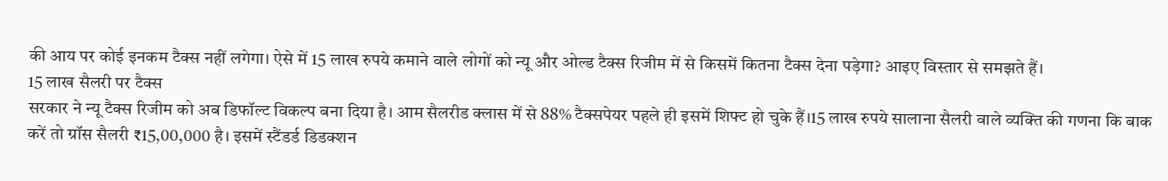की आय पर कोई इनकम टैक्स नहीं लगेगा। ऐसे में 15 लाख रुपये कमाने वाले लोगों को न्यू और ओल्ड टैक्स रिजीम में से किसमें कितना टैक्स देना पड़ेगा? आइए विस्तार से समझते हैं।
15 लाख सैलरी पर टैक्स
सरकार ने न्यू टैक्स रिजीम को अब डिफॉल्ट विकल्प बना दिया है। आम सैलरीड क्लास में से 88% टैक्सपेयर पहले ही इसमें शिफ्ट हो चुके हैं।15 लाख रुपये सालाना सैलरी वाले व्यक्ति की गणना कि बाक करें तो ग्रॉस सैलरी ₹15,00,000 है। इसमें स्टैंडर्ड डिडक्शन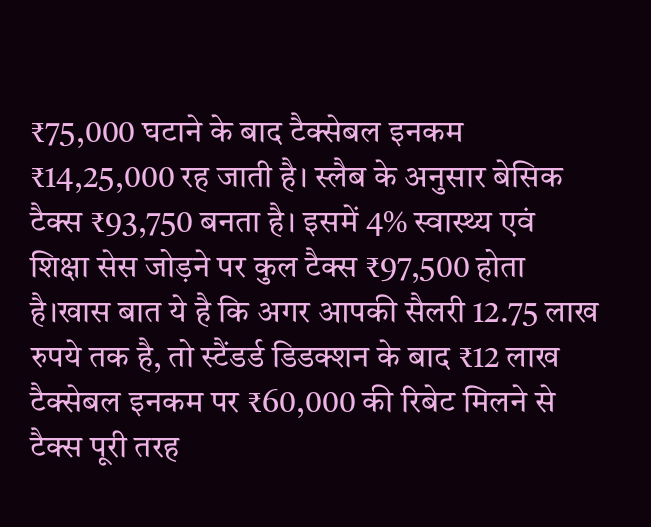₹75,000 घटाने के बाद टैक्सेबल इनकम ₹14,25,000 रह जाती है। स्लैब के अनुसार बेसिक टैक्स ₹93,750 बनता है। इसमें 4% स्वास्थ्य एवं शिक्षा सेस जोड़ने पर कुल टैक्स ₹97,500 होता है।खास बात ये है कि अगर आपकी सैलरी 12.75 लाख रुपये तक है, तो स्टैंडर्ड डिडक्शन के बाद ₹12 लाख टैक्सेबल इनकम पर ₹60,000 की रिबेट मिलने से टैक्स पूरी तरह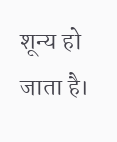शून्य हो जाता है।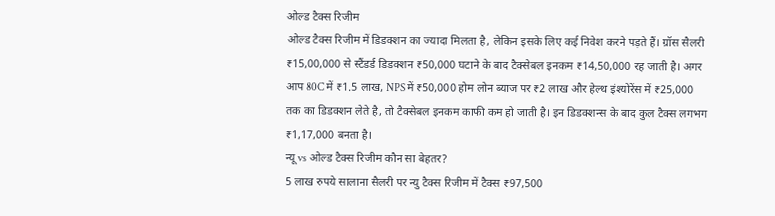ओल्ड टैक्स रिजीम
ओल्ड टैक्स रिजीम में डिडक्शन का ज्यादा मिलता है, लेकिन इसके लिए कई निवेश करने पड़ते हैं। ग्रॉस सैलरी ₹15,00,000 से स्टैंडर्ड डिडक्शन ₹50,000 घटाने के बाद टैक्सेबल इनकम ₹14,50,000 रह जाती है। अगर आप 80C में ₹1.5 लाख, NPS में ₹50,000 होम लोन ब्याज पर ₹2 लाख और हेल्थ इंश्योरेंस में ₹25,000 तक का डिडक्शन लेते है, तो टैक्सेबल इनकम काफी कम हो जाती है। इन डिडक्शन्स के बाद कुल टैक्स लगभग ₹1,17,000 बनता है।
न्यू vs ओल्ड टैक्स रिजीम कौन सा बेहतर?
5 लाख रुपये सालाना सैलरी पर न्यु टैक्स रिजीम में टैक्स ₹97,500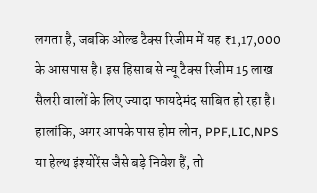लगता है, जबकि ओल्ड टैक्स रिजीम में यह ₹1,17,000 के आसपास है। इस हिसाब से न्यू टैक्स रिजीम 15 लाख सैलरी वालों के लिए ज्यादा फायदेमंद साबित हो रहा है। हालांकि, अगर आपके पास होम लोन, PPF,LIC,NPS या हेल्थ इंश्योरेंस जैसे बड़े निवेश हैं, तो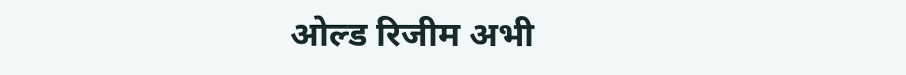ओल्ड रिजीम अभी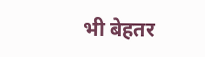भी बेहतर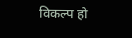विकल्प हो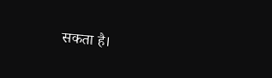सकता है।